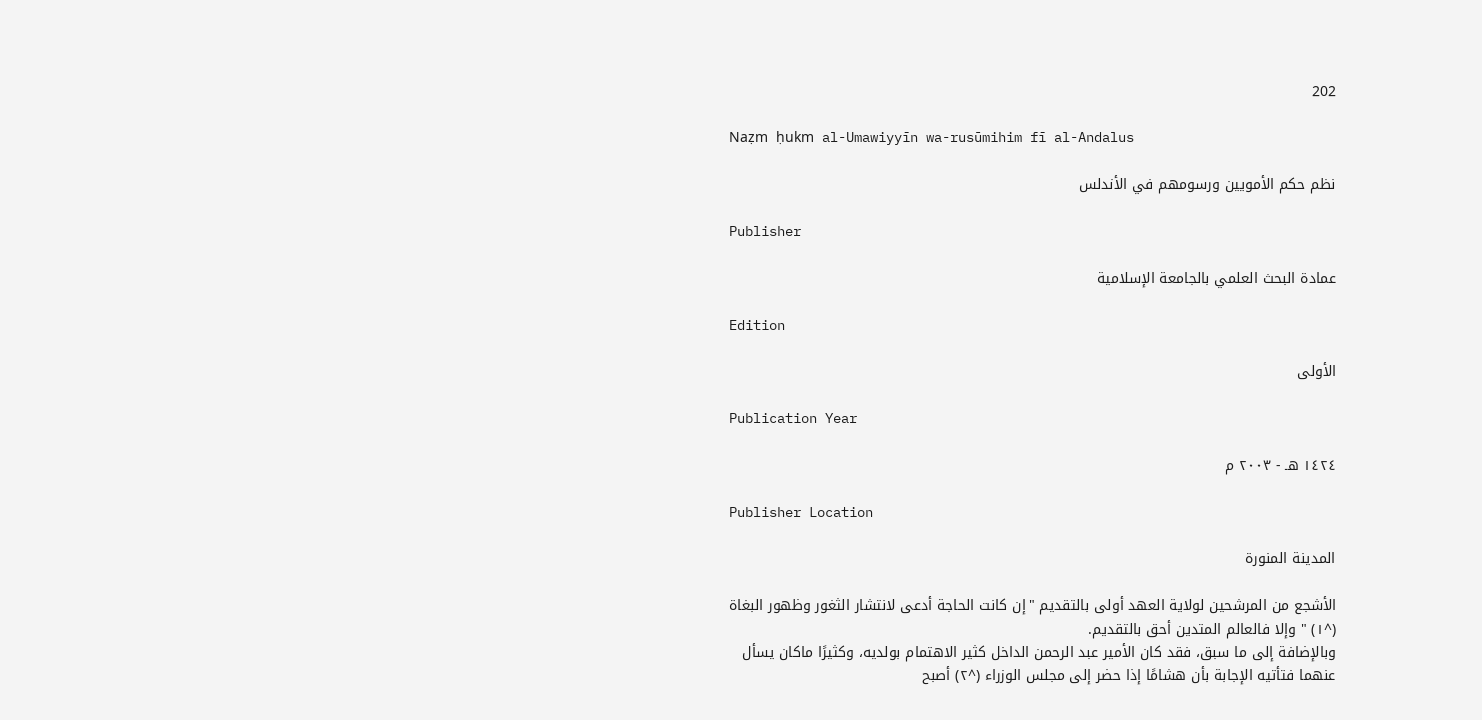202

Naẓm ḥukm al-Umawiyyīn wa-rusūmihim fī al-Andalus

نظم حكم الأمويين ورسومهم في الأندلس

Publisher

عمادة البحث العلمي بالجامعة الإسلامية

Edition

الأولى

Publication Year

١٤٢٤ هـ - ٢٠٠٣ م

Publisher Location

المدينة المنورة

الأشجع من المرشحين لولاية العهد أولى بالتقديم "إن كانت الحاجة أدعى لانتشار الثغور وظهور البغاة (^١) " وإلا فالعالم المتدين أحق بالتقديم.
وبالإضافة إلى ما سبق، فقد كان الأمير عبد الرحمن الداخل كثير الاهتمام بولديه، وكثيرًا ماكان يسأل عنهما فتأتيه الإجابة بأن هشامًا إذا حضر إلى مجلس الوزراء (^٢) أصبح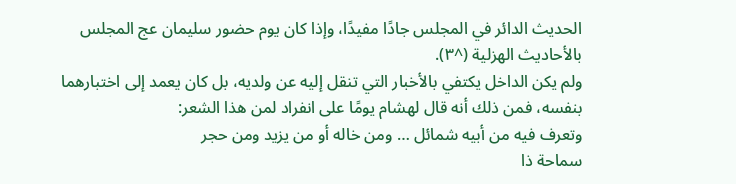الحديث الدائر في المجلس جادًا مفيدًا، وإذا كان يوم حضور سليمان عج المجلس بالأحاديث الهزلية (^٣).
ولم يكن الداخل يكتفي بالأخبار التي تنقل إليه عن ولديه، بل كان يعمد إلى اختبارهما بنفسه، فمن ذلك أنه قال لهشام يومًا على انفراد لمن هذا الشعر:
وتعرف فيه من أبيه شمائل … ومن خاله أو من يزيد ومن حجر
سماحة ذا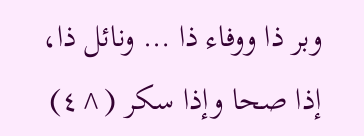وبر ذا ووفاء ذا … ونائل ذا، إذا صحا وإذا سكر (^٤)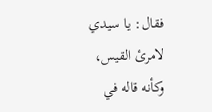فقال: يا سيدي لامرئ القيس، وكأنه قاله في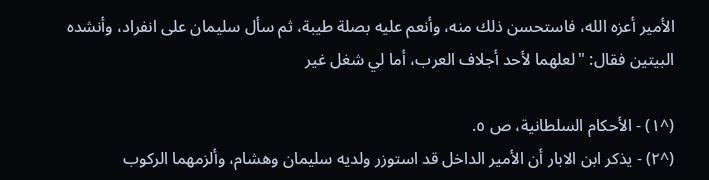الأمير أعزه الله، فاستحسن ذلك منه، وأنعم عليه بصلة طيبة، ثم سأل سليمان على انفراد، وأنشده البيتين فقال: "لعلهما لأحد أجلاف العرب، أما لي شغل غير

(^١) - الأحكام السلطانية، ص ٥.
(^٢) - يذكر ابن الابار أن الأمير الداخل قد استوزر ولديه سليمان وهشام، وألزمهما الركوب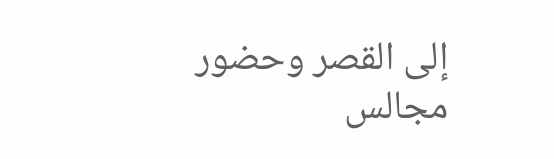إلى القصر وحضور مجالس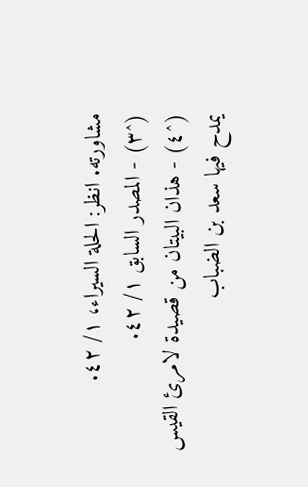مشاورته. انظر: الحلة السيراء، ١/ ٤٢.
(^٣) - المصدر السابق ١/ ٤٢.
(^٤) - هذان البيتان من قصيدة لامرئ القيس يمدح فيها سعد بن الضباب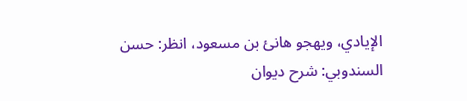الإيادي، ويهجو هانئ بن مسعود، انظر: حسن السندوبي: شرح ديوان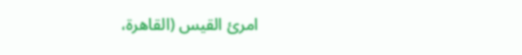امرئ القيس (القاهرة،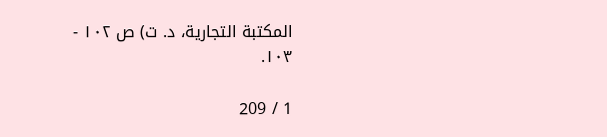المكتبة التجارية، د. ت) ص ١٠٢ - ١٠٣.

1 / 209